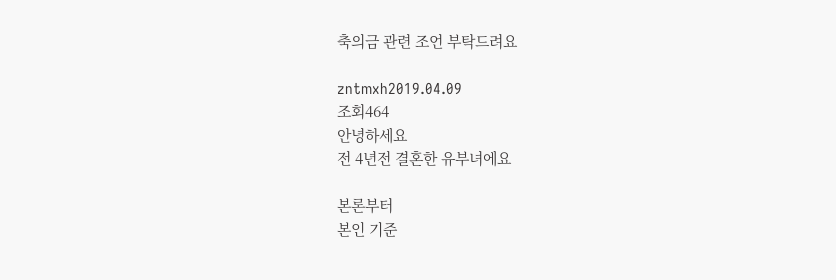축의금 관련 조언 부탁드려요

zntmxh2019.04.09
조회464
안녕하세요
전 4년전 결혼한 유부녀에요

본론부터
본인 기준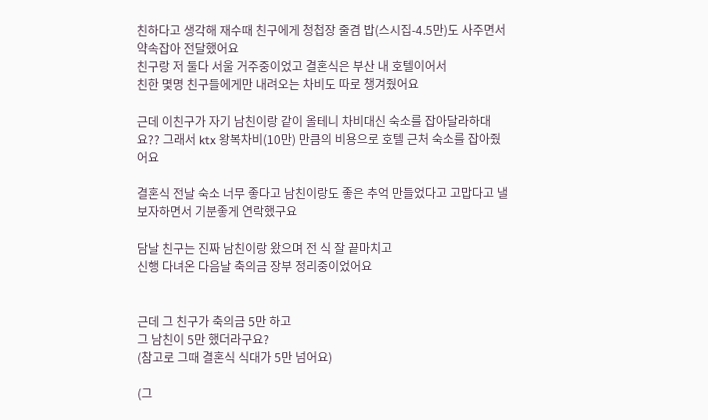친하다고 생각해 재수때 친구에게 청첩장 줄겸 밥(스시집-4.5만)도 사주면서 약속잡아 전달했어요
친구랑 저 둘다 서울 거주중이었고 결혼식은 부산 내 호텔이어서
친한 몇명 친구들에게만 내려오는 차비도 따로 챙겨줬어요

근데 이친구가 자기 남친이랑 같이 올테니 차비대신 숙소를 잡아달라하대요?? 그래서 ktx 왕복차비(10만) 만큼의 비용으로 호텔 근처 숙소를 잡아줬어요

결혼식 전날 숙소 너무 좋다고 남친이랑도 좋은 추억 만들었다고 고맙다고 낼 보자하면서 기분좋게 연락했구요

담날 친구는 진짜 남친이랑 왔으며 전 식 잘 끝마치고
신행 다녀온 다음날 축의금 장부 정리중이었어요


근데 그 친구가 축의금 5만 하고
그 남친이 5만 했더라구요?
(참고로 그때 결혼식 식대가 5만 넘어요)

(그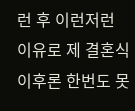런 후 이런저런 이유로 제 결혼식 이후론 한번도 못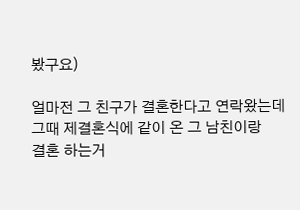봤구요)

얼마전 그 친구가 결혼한다고 연락왔는데
그때 제결혼식에 같이 온 그 남친이랑
결혼 하는거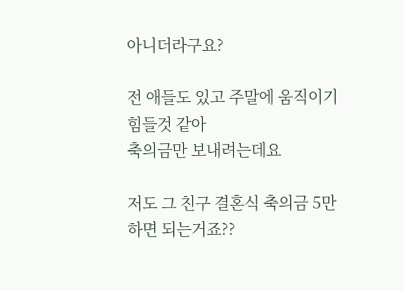아니더라구요?

전 애들도 있고 주말에 움직이기 힘들것 같아
축의금만 보내려는데요

저도 그 친구 결혼식 축의금 5만 하면 되는거죠??